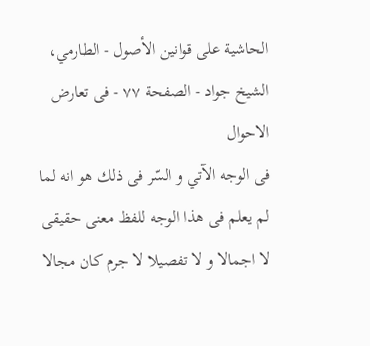الحاشية على قوانين الأصول - الطارمي، الشيخ جواد - الصفحة ٧٧ - فى تعارض الاحوال
فى الوجه الآتي و السّر فى ذلك هو انه لما لم يعلم فى هذا الوجه للفظ معنى حقيقى لا اجمالا و لا تفصيلا لا جرم كان مجالا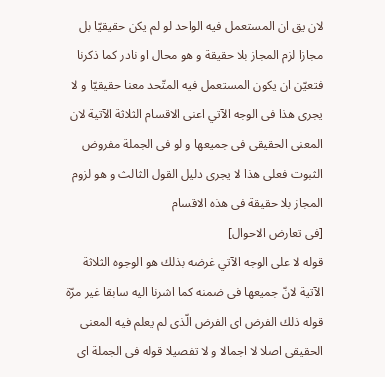لان يق ان المستعمل فيه الواحد لو لم يكن حقيقيّا بل مجازا لزم المجاز بلا حقيقة و هو محال او نادر كما ذكرنا فتعيّن ان يكون المستعمل فيه المتّحد معنا حقيقيّا و لا يجرى هذا فى الوجه الآتي اعنى الاقسام الثلاثة الآتية لان المعنى الحقيقى فى جميعها و لو فى الجملة مفروض الثبوت فعلى هذا لا يجرى دليل القول الثالث و هو لزوم المجاز بلا حقيقة فى هذه الاقسام
[فى تعارض الاحوال]
قوله لا على الوجه الآتي غرضه بذلك هو الوجوه الثلاثة الآتية لانّ جميعها فى ضمنه كما اشرنا اليه سابقا غير مرّة قوله ذلك الفرض اى الفرض الّذى لم يعلم فيه المعنى الحقيقى اصلا لا اجمالا و لا تفصيلا قوله فى الجملة اى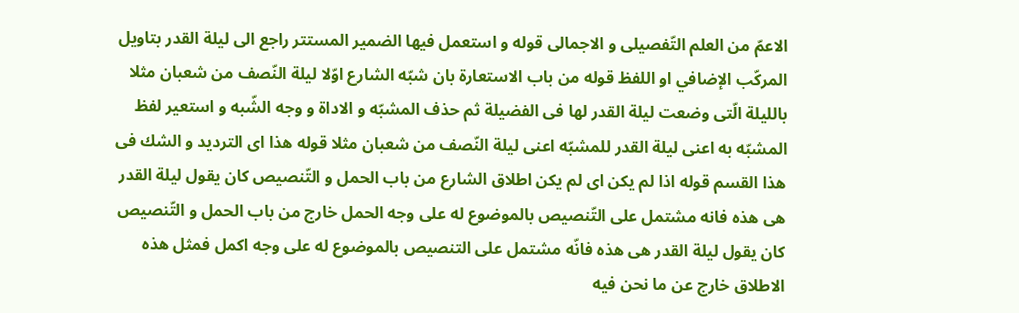الاعمّ من العلم التّفصيلى و الاجمالى قوله و استعمل فيها الضمير المستتر راجع الى ليلة القدر بتاويل المركّب الإضافي او اللفظ قوله من باب الاستعارة بان شبّه الشارع اوّلا ليلة النّصف من شعبان مثلا بالليلة الّتى وضعت ليلة القدر لها فى الفضيلة ثم حذف المشبّه و الاداة و وجه الشّبه و استعير لفظ المشبّه به اعنى ليلة القدر للمشبّه اعنى ليلة النّصف من شعبان مثلا قوله هذا اى الترديد و الشك فى هذا القسم قوله اذا لم يكن اى لم يكن اطلاق الشارع من باب الحمل و التّنصيص كان يقول ليلة القدر هى هذه فانه مشتمل على التّنصيص بالموضوع له على وجه الحمل خارج من باب الحمل و التّنصيص كان يقول ليلة القدر هى هذه فانّه مشتمل على التنصيص بالموضوع له على وجه اكمل فمثل هذه الاطلاق خارج عن ما نحن فيه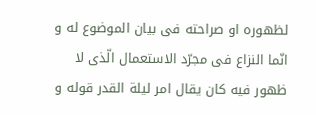لظهوره او صراحته فى بيان الموضوع له و انّما النزاع فى مجرّد الاستعمال الّذى لا ظهور فيه كان يقال امر ليلة القدر قوله و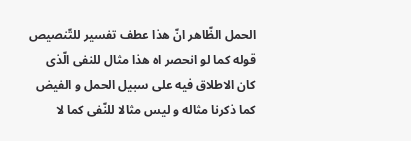الحمل الظّاهر انّ هذا عطف تفسير للتّنصيص قوله كما لو انحصر اه هذا مثال للنفى الّذى كان الاطلاق فيه على سبيل الحمل و الفيض كما ذكرنا مثاله و ليس مثالا للنّفى كما لا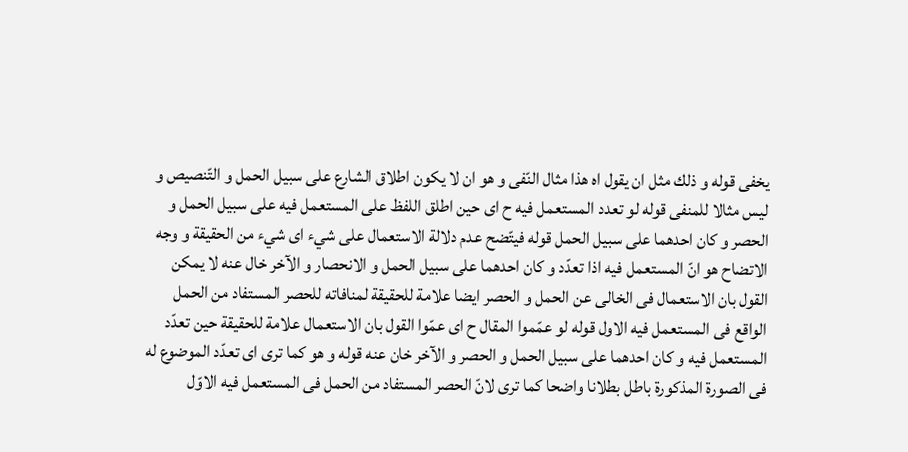يخفى قوله و ذلك مثل ان يقول اه هذا مثال النّفى و هو ان لا يكون اطلاق الشارع على سبيل الحمل و التّنصيص و ليس مثالا للمنفى قوله لو تعدد المستعمل فيه ح اى حين اطلق اللفظ على المستعمل فيه على سبيل الحمل و الحصر و كان احدهما على سبيل الحمل قوله فيتّضح عدم دلالة الاستعمال على شيء اى شيء من الحقيقة و وجه الاتضاح هو انّ المستعمل فيه اذا تعدّد و كان احدهما على سبيل الحمل و الانحصار و الآخر خال عنه لا يمكن القول بان الاستعمال فى الخالى عن الحمل و الحصر ايضا علامة للحقيقة لمنافاته للحصر المستفاد من الحمل الواقع فى المستعمل فيه الاول قوله لو عمّموا المقال ح اى عمّوا القول بان الاستعمال علامة للحقيقة حين تعدّد المستعمل فيه و كان احدهما على سبيل الحمل و الحصر و الآخر خان عنه قوله و هو كما ترى اى تعدّد الموضوع له فى الصورة المذكورة باطل بطلانا واضحا كما ترى لانّ الحصر المستفاد من الحمل فى المستعمل فيه الاوّل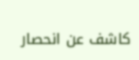كاشف عن انحصار